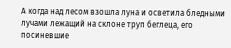А когда над лесом взошла луна и осветила бледными лучами лежащий на склоне труп беглеца, его посиневшие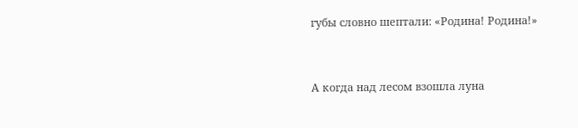губы словно шептали: «Родина! Родина!»


А когда над лесом взошла луна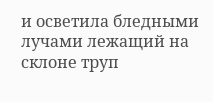и осветила бледными лучами лежащий на склоне труп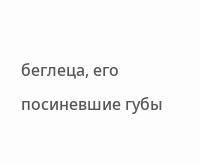беглеца, его посиневшие губы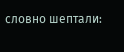словно шептали: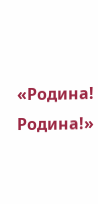«Родина! Родина!»